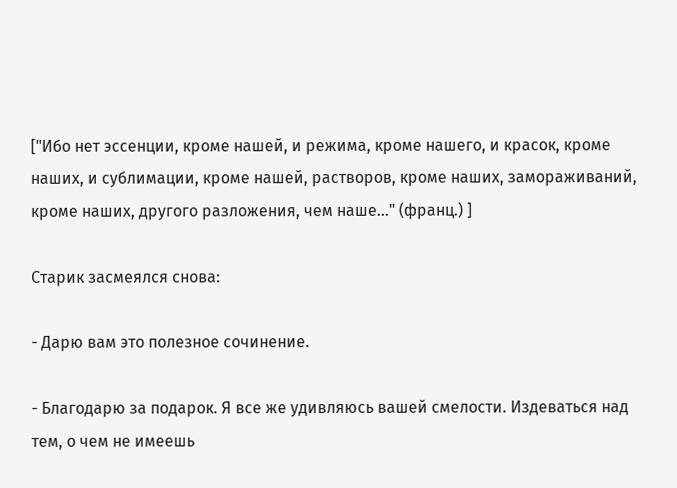["Ибо нет эссенции, кроме нашей, и режима, кроме нашего, и красок, кроме наших, и сублимации, кроме нашей, растворов, кроме наших, замораживаний, кроме наших, другого разложения, чем наше..." (франц.) ]

Старик засмеялся снова:

- Дарю вам это полезное сочинение.

- Благодарю за подарок. Я все же удивляюсь вашей смелости. Издеваться над тем, о чем не имеешь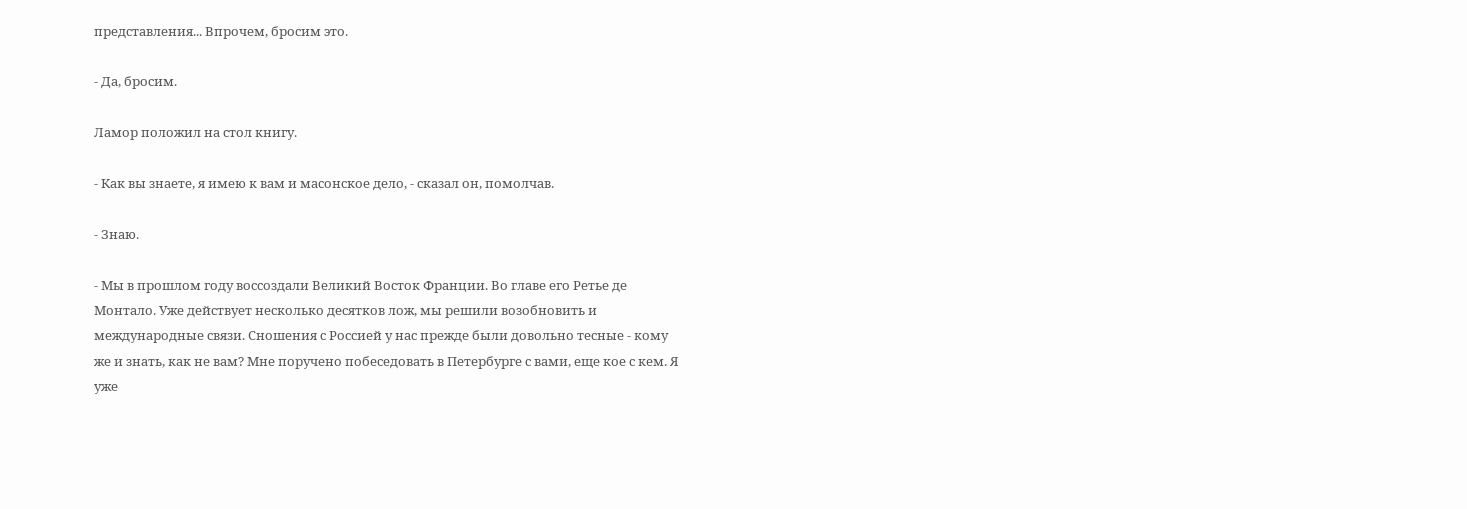представления... Впрочем, бросим это.

- Да, бросим.

Ламор положил на стол книгу.

- Как вы знаете, я имею к вам и масонское дело, - сказал он, помолчав.

- Знаю.

- Мы в прошлом году воссоздали Великий Восток Франции. Во главе его Ретье де Монтало. Уже действует несколько десятков лож, мы решили возобновить и международные связи. Сношения с Россией у нас прежде были довольно тесные - кому же и знать, как не вам? Мне поручено побеседовать в Петербурге с вами, еще кое с кем. Я уже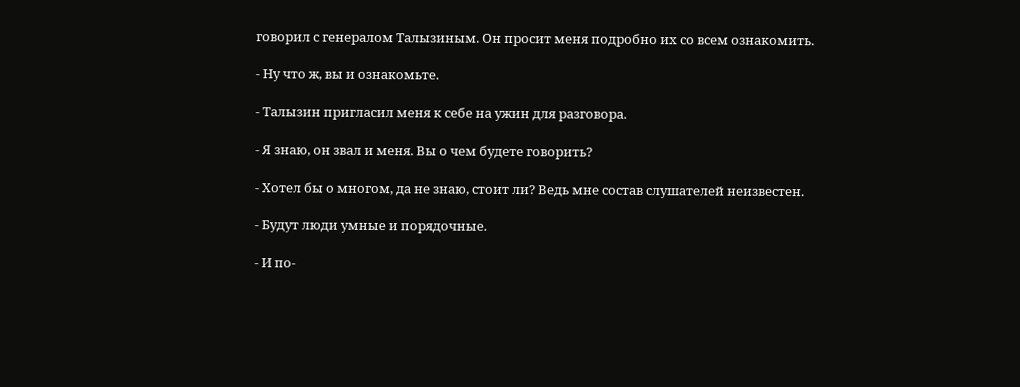говорил с генералом Талызиным. Он просит меня подробно их со всем ознакомить.

- Ну что ж, вы и ознакомьте.

- Талызин пригласил меня к себе на ужин для разговора.

- Я знаю, он звал и меня. Вы о чем будете говорить?

- Хотел бы о многом, да не знаю, стоит ли? Ведь мне состав слушателей неизвестен.

- Будут люди умные и порядочные.

- И по-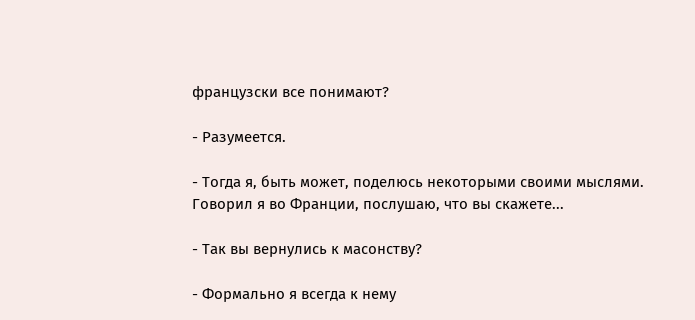французски все понимают?

- Разумеется.

- Тогда я, быть может, поделюсь некоторыми своими мыслями. Говорил я во Франции, послушаю, что вы скажете...

- Так вы вернулись к масонству?

- Формально я всегда к нему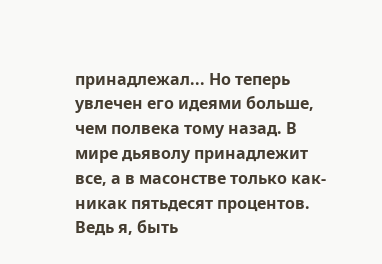принадлежал... Но теперь увлечен его идеями больше, чем полвека тому назад. В мире дьяволу принадлежит все, а в масонстве только как-никак пятьдесят процентов. Ведь я, быть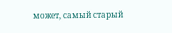может, самый старый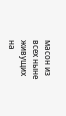масон из всех ныне живущих на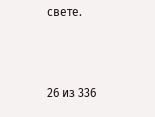свете.



26 из 336